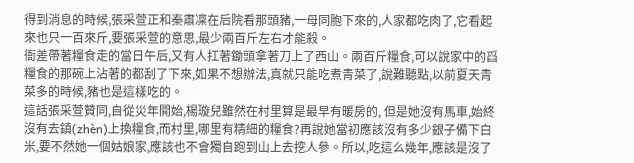得到消息的時候,張采萱正和秦肅凜在后院看那頭豬,一母同胞下來的,人家都吃肉了,它看起來也只一百來斤,要張采萱的意思,最少兩百斤左右才能殺。
衙差帶著糧食走的當日午后,又有人扛著鋤頭拿著刀上了西山。兩百斤糧食,可以說家中的舀糧食的那碗上沾著的都刮了下來,如果不想辦法,真就只能吃煮青菜了,說難聽點,以前夏天青菜多的時候,豬也是這樣吃的。
這話張采萱贊同,自從災年開始,楊璇兒雖然在村里算是最早有暖房的, 但是她沒有馬車,始終沒有去鎮(zhèn)上換糧食,而村里,哪里有精細的糧食?再說她當初應該沒有多少銀子備下白米,要不然她一個姑娘家,應該也不會獨自跑到山上去挖人參。所以,吃這么幾年,應該是沒了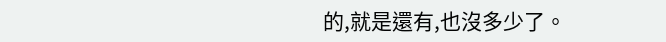的,就是還有,也沒多少了。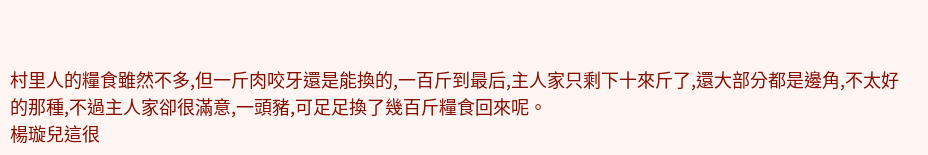村里人的糧食雖然不多,但一斤肉咬牙還是能換的,一百斤到最后,主人家只剩下十來斤了,還大部分都是邊角,不太好的那種,不過主人家卻很滿意,一頭豬,可足足換了幾百斤糧食回來呢。
楊璇兒這很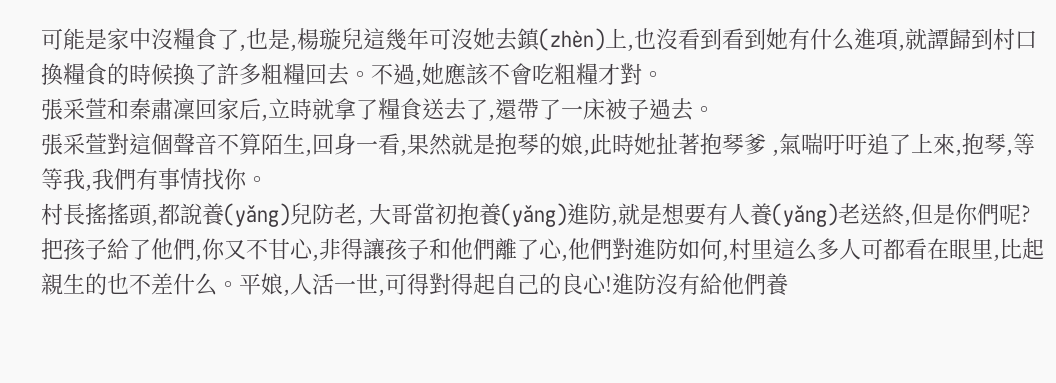可能是家中沒糧食了,也是,楊璇兒這幾年可沒她去鎮(zhèn)上,也沒看到看到她有什么進項,就譚歸到村口換糧食的時候換了許多粗糧回去。不過,她應該不會吃粗糧才對。
張采萱和秦肅凜回家后,立時就拿了糧食送去了,還帶了一床被子過去。
張采萱對這個聲音不算陌生,回身一看,果然就是抱琴的娘,此時她扯著抱琴爹 ,氣喘吁吁追了上來,抱琴,等等我,我們有事情找你。
村長搖搖頭,都說養(yǎng)兒防老, 大哥當初抱養(yǎng)進防,就是想要有人養(yǎng)老送終,但是你們呢?把孩子給了他們,你又不甘心,非得讓孩子和他們離了心,他們對進防如何,村里這么多人可都看在眼里,比起親生的也不差什么。平娘,人活一世,可得對得起自己的良心!進防沒有給他們養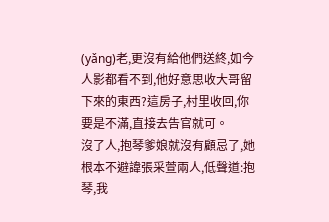(yǎng)老,更沒有給他們送終,如今人影都看不到,他好意思收大哥留下來的東西?這房子,村里收回,你要是不滿,直接去告官就可。
沒了人,抱琴爹娘就沒有顧忌了,她根本不避諱張采萱兩人,低聲道:抱琴,我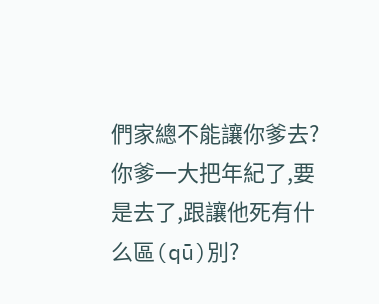們家總不能讓你爹去?你爹一大把年紀了,要是去了,跟讓他死有什么區(qū)別?